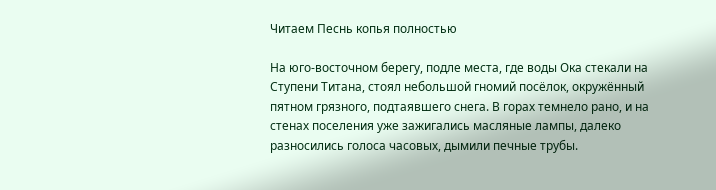Читаем Песнь копья полностью

На юго-восточном берегу, подле места, где воды Ока стекали на Ступени Титана, стоял небольшой гномий посёлок, окружённый пятном грязного, подтаявшего снега. В горах темнело рано, и на стенах поселения уже зажигались масляные лампы, далеко разносились голоса часовых, дымили печные трубы.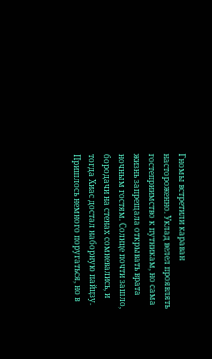Гномы встретили караван настороженно. Уклад велел проявлять гостеприимство к путникам, но сама жизнь запрещала открывать врата ночным гостям. Солнце почти зашло, бородачи на стенах сомневались, и тогда Хиас достал наборную пайцзу. Пришлось немного поругаться, но в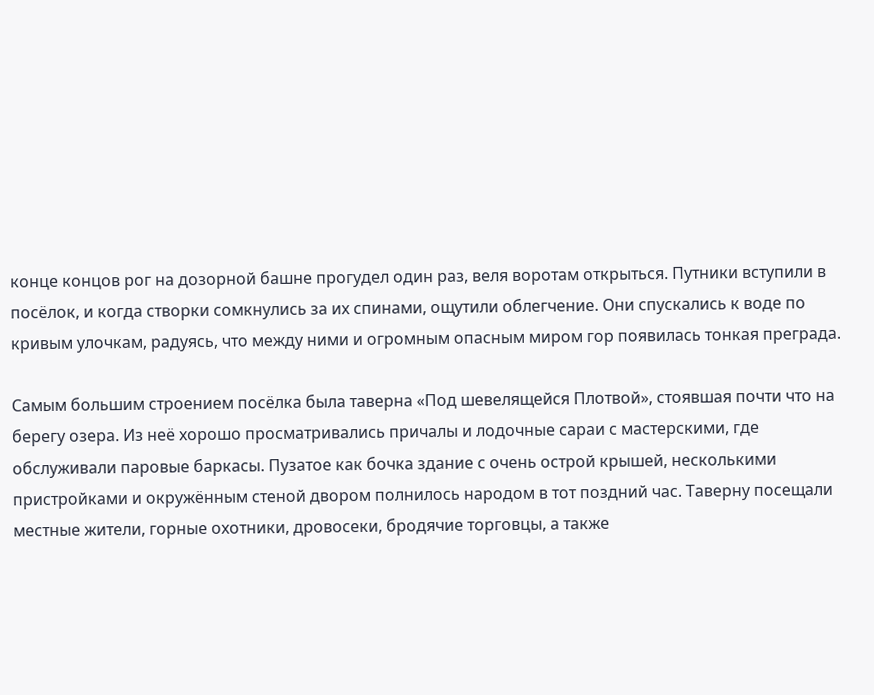конце концов рог на дозорной башне прогудел один раз, веля воротам открыться. Путники вступили в посёлок, и когда створки сомкнулись за их спинами, ощутили облегчение. Они спускались к воде по кривым улочкам, радуясь, что между ними и огромным опасным миром гор появилась тонкая преграда.

Самым большим строением посёлка была таверна «Под шевелящейся Плотвой», стоявшая почти что на берегу озера. Из неё хорошо просматривались причалы и лодочные сараи с мастерскими, где обслуживали паровые баркасы. Пузатое как бочка здание с очень острой крышей, несколькими пристройками и окружённым стеной двором полнилось народом в тот поздний час. Таверну посещали местные жители, горные охотники, дровосеки, бродячие торговцы, а также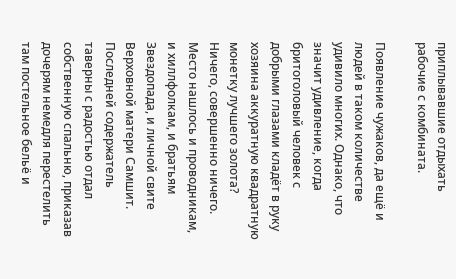приплывавшие отдыхать рабочие с комбината.

Появление чужаков, да ещё и людей в таком количестве удивило многих. Однако, что значит удивление, когда бритоголовый человек с добрыми глазами кладёт в руку хозяина аккуратную квадратную монетку лучшего золота? Ничего, совершенно ничего. Место нашлось и проводникам, и хиллфолкам, и братьям Звездопада, и личной свите Верховной матери Самшит. Последней содержатель таверны с радостью отдал собственную спальню, приказав дочерям немедля перестелить там постельное бельё и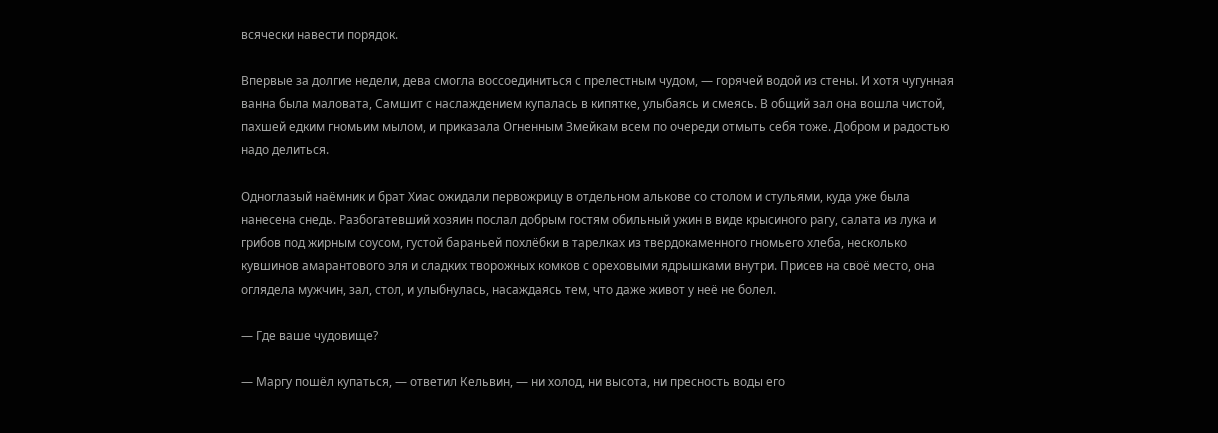всячески навести порядок.

Впервые за долгие недели, дева смогла воссоединиться с прелестным чудом, — горячей водой из стены. И хотя чугунная ванна была маловата, Самшит с наслаждением купалась в кипятке, улыбаясь и смеясь. В общий зал она вошла чистой, пахшей едким гномьим мылом, и приказала Огненным Змейкам всем по очереди отмыть себя тоже. Добром и радостью надо делиться.

Одноглазый наёмник и брат Хиас ожидали первожрицу в отдельном алькове со столом и стульями, куда уже была нанесена снедь. Разбогатевший хозяин послал добрым гостям обильный ужин в виде крысиного рагу, салата из лука и грибов под жирным соусом, густой бараньей похлёбки в тарелках из твердокаменного гномьего хлеба, несколько кувшинов амарантового эля и сладких творожных комков с ореховыми ядрышками внутри. Присев на своё место, она оглядела мужчин, зал, стол, и улыбнулась, насаждаясь тем, что даже живот у неё не болел.

— Где ваше чудовище?

— Маргу пошёл купаться, — ответил Кельвин, — ни холод, ни высота, ни пресность воды его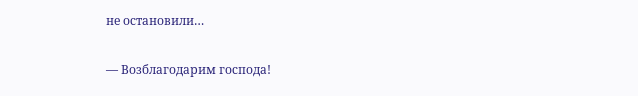не остановили…

— Возблагодарим господа!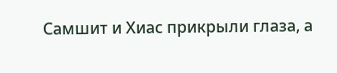Самшит и Хиас прикрыли глаза, а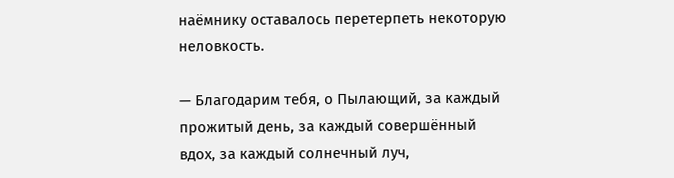наёмнику оставалось перетерпеть некоторую неловкость.

— Благодарим тебя, о Пылающий, за каждый прожитый день, за каждый совершённый вдох, за каждый солнечный луч,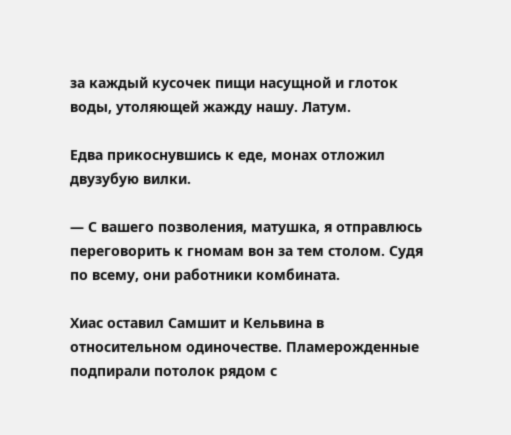за каждый кусочек пищи насущной и глоток воды, утоляющей жажду нашу. Латум.

Едва прикоснувшись к еде, монах отложил двузубую вилки.

— С вашего позволения, матушка, я отправлюсь переговорить к гномам вон за тем столом. Судя по всему, они работники комбината.

Хиас оставил Самшит и Кельвина в относительном одиночестве. Пламерожденные подпирали потолок рядом с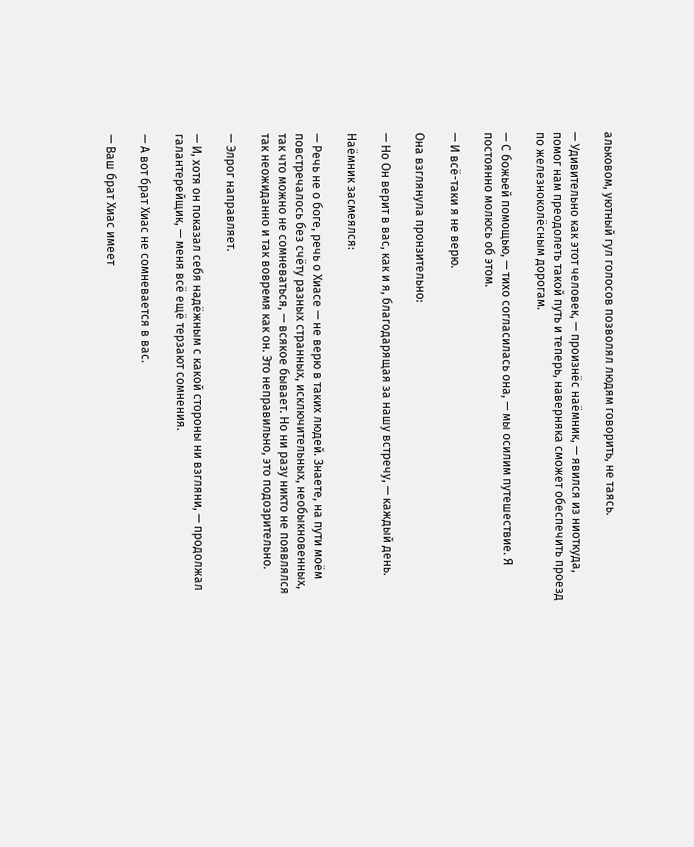альковом, уютный гул голосов позволял людям говорить, не таясь.

— Удивительно как этот человек, — произнёс наёмник, — явился из ниоткуда, помог нам преодолеть такой путь и теперь, наверняка сможет обеспечить проезд по железноколёсным дорогам.

— С божьей помощью, — тихо согласилась она, — мы осилим путешествие. Я постоянно молюсь об этом.

— И всё-таки я не верю.

Она взглянула пронзительно:

— Но Он верит в вас, как и я, благодарящая за нашу встречу, — каждый день.

Наёмник засмеялся:

— Речь не о боге, речь о Хиасе — не верю в таких людей. Знаете, на пути моём повстречалось без счёту разных странных, исключительных, необыкновенных, так что можно не сомневаться, — всякое бывает. Но ни разу никто не появлялся так неожиданно и так вовремя как он. Это неправильно, это подозрительно.

— Элрог направляет.

— И, хотя он показал себя надёжным с какой стороны ни взгляни, — продолжал галантерейщик, — меня всё ещё терзают сомнения.

— А вот брат Хиас не сомневается в вас.

— Ваш брат Хиас имеет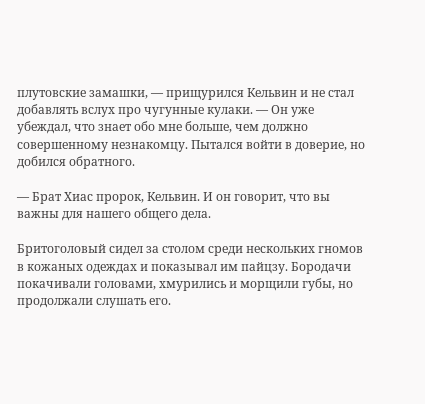плутовские замашки, — прищурился Кельвин и не стал добавлять вслух про чугунные кулаки. — Он уже убеждал, что знает обо мне больше, чем должно совершенному незнакомцу. Пытался войти в доверие, но добился обратного.

— Брат Хиас пророк, Кельвин. И он говорит, что вы важны для нашего общего дела.

Бритоголовый сидел за столом среди нескольких гномов в кожаных одеждах и показывал им пайцзу. Бородачи покачивали головами, хмурились и морщили губы, но продолжали слушать его.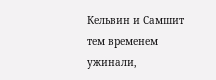Кельвин и Самшит тем временем ужинали,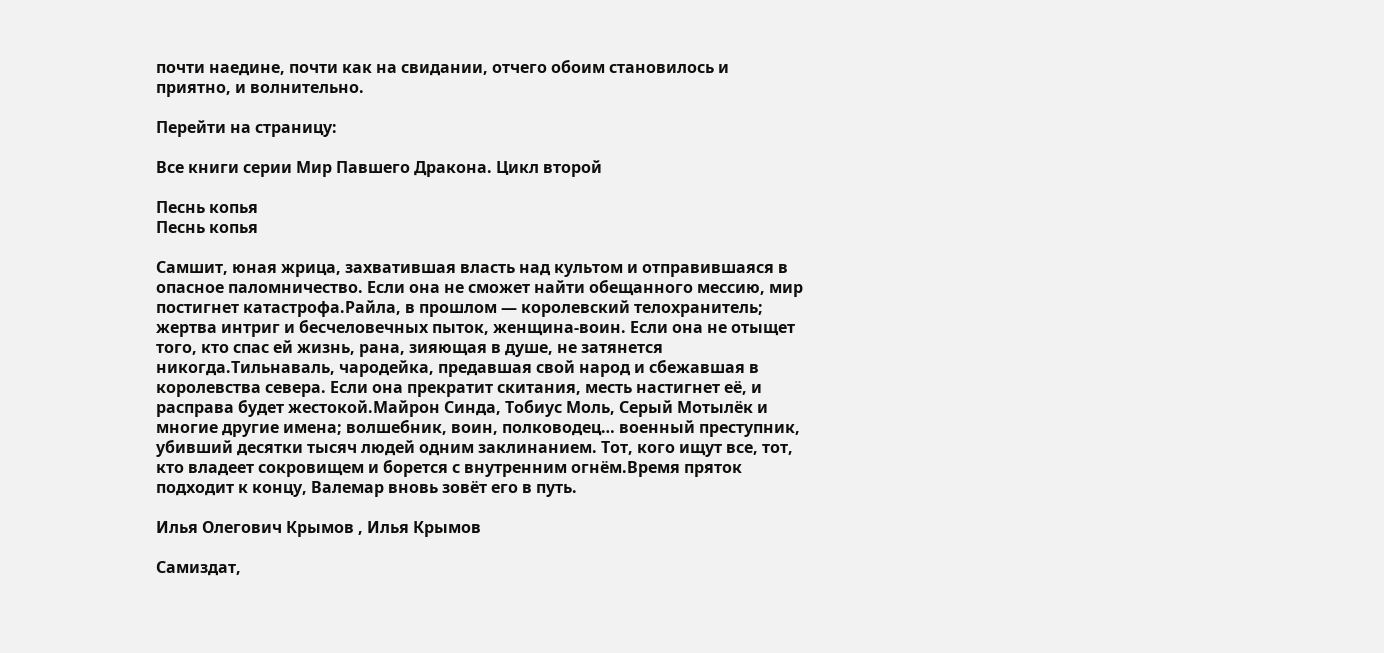почти наедине, почти как на свидании, отчего обоим становилось и приятно, и волнительно.

Перейти на страницу:

Все книги серии Мир Павшего Дракона. Цикл второй

Песнь копья
Песнь копья

Самшит, юная жрица, захватившая власть над культом и отправившаяся в опасное паломничество. Если она не сможет найти обещанного мессию, мир постигнет катастрофа.Райла, в прошлом — королевский телохранитель; жертва интриг и бесчеловечных пыток, женщина-воин. Если она не отыщет того, кто спас ей жизнь, рана, зияющая в душе, не затянется никогда.Тильнаваль, чародейка, предавшая свой народ и сбежавшая в королевства севера. Если она прекратит скитания, месть настигнет её, и расправа будет жестокой.Майрон Синда, Тобиус Моль, Серый Мотылёк и многие другие имена; волшебник, воин, полководец… военный преступник, убивший десятки тысяч людей одним заклинанием. Тот, кого ищут все, тот, кто владеет сокровищем и борется с внутренним огнём.Время пряток подходит к концу, Валемар вновь зовёт его в путь.

Илья Олегович Крымов , Илья Крымов

Самиздат,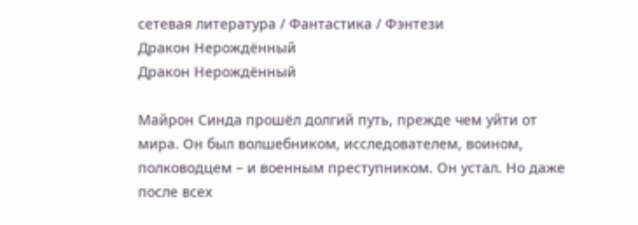сетевая литература / Фантастика / Фэнтези
Дракон Нерождённый
Дракон Нерождённый

Майрон Синда прошёл долгий путь, прежде чем уйти от мира. Он был волшебником, исследователем, воином, полководцем – и военным преступником. Он устал. Но даже после всех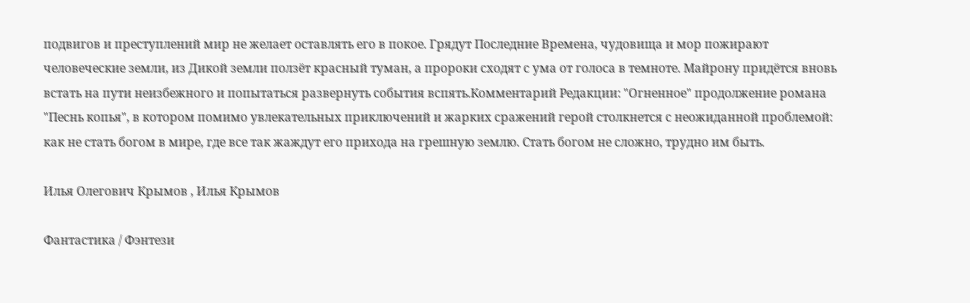подвигов и преступлений мир не желает оставлять его в покое. Грядут Последние Времена, чудовища и мор пожирают человеческие земли, из Дикой земли ползёт красный туман, а пророки сходят с ума от голоса в темноте. Майрону придётся вновь встать на пути неизбежного и попытаться развернуть события вспять.Комментарий Редакции: "Огненное" продолжение романа "Песнь копья", в котором помимо увлекательных приключений и жарких сражений герой столкнется с неожиданной проблемой: как не стать богом в мире, где все так жаждут его прихода на грешную землю. Стать богом не сложно, трудно им быть.

Илья Олегович Крымов , Илья Крымов

Фантастика / Фэнтези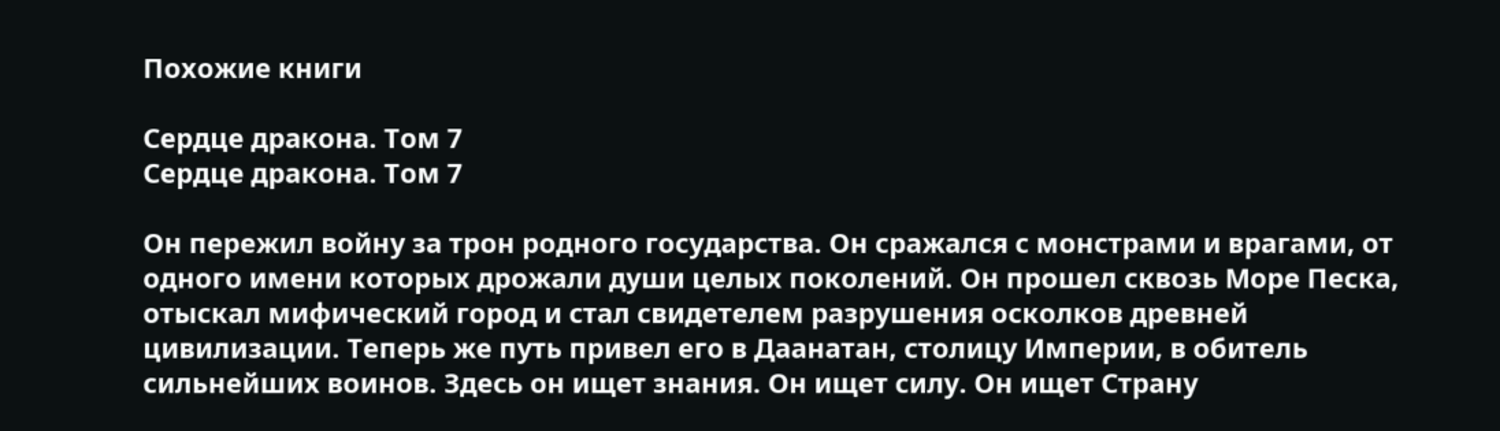Похожие книги

Сердце дракона. Том 7
Сердце дракона. Том 7

Он пережил войну за трон родного государства. Он сражался с монстрами и врагами, от одного имени которых дрожали души целых поколений. Он прошел сквозь Море Песка, отыскал мифический город и стал свидетелем разрушения осколков древней цивилизации. Теперь же путь привел его в Даанатан, столицу Империи, в обитель сильнейших воинов. Здесь он ищет знания. Он ищет силу. Он ищет Страну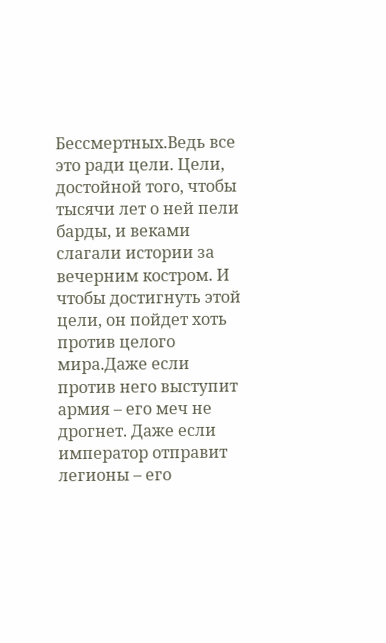Бессмертных.Ведь все это ради цели. Цели, достойной того, чтобы тысячи лет о ней пели барды, и веками слагали истории за вечерним костром. И чтобы достигнуть этой цели, он пойдет хоть против целого мира.Даже если против него выступит армия – его меч не дрогнет. Даже если император отправит легионы – его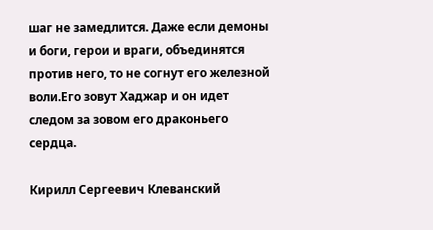шаг не замедлится. Даже если демоны и боги, герои и враги, объединятся против него, то не согнут его железной воли.Его зовут Хаджар и он идет следом за зовом его драконьего сердца.

Кирилл Сергеевич Клеванский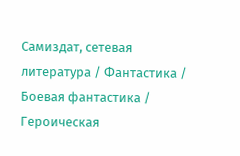Самиздат, сетевая литература / Фантастика / Боевая фантастика / Героическая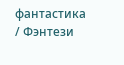фантастика / Фэнтези